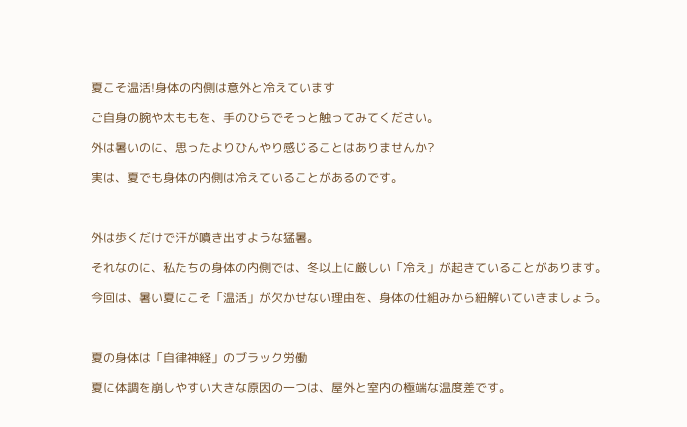夏こそ温活!身体の内側は意外と冷えています

ご自身の腕や太ももを、手のひらでそっと触ってみてください。

外は暑いのに、思ったよりひんやり感じることはありませんか?

実は、夏でも身体の内側は冷えていることがあるのです。



外は歩くだけで汗が噴き出すような猛暑。

それなのに、私たちの身体の内側では、冬以上に厳しい「冷え」が起きていることがあります。

今回は、暑い夏にこそ「温活」が欠かせない理由を、身体の仕組みから紐解いていきましょう。



夏の身体は「自律神経」のブラック労働

夏に体調を崩しやすい大きな原因の一つは、屋外と室内の極端な温度差です。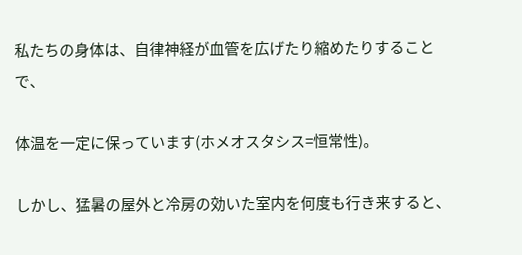私たちの身体は、自律神経が血管を広げたり縮めたりすることで、

体温を一定に保っています(ホメオスタシス=恒常性)。

しかし、猛暑の屋外と冷房の効いた室内を何度も行き来すると、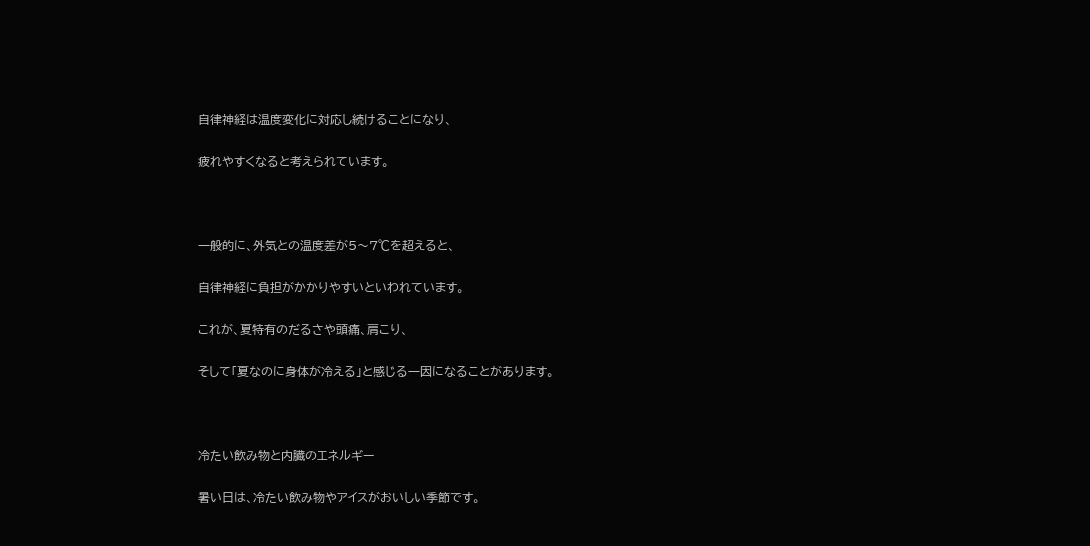自律神経は温度変化に対応し続けることになり、

疲れやすくなると考えられています。



一般的に、外気との温度差が5〜7℃を超えると、

自律神経に負担がかかりやすいといわれています。

これが、夏特有のだるさや頭痛、肩こり、

そして「夏なのに身体が冷える」と感じる一因になることがあります。



冷たい飲み物と内臓のエネルギー

暑い日は、冷たい飲み物やアイスがおいしい季節です。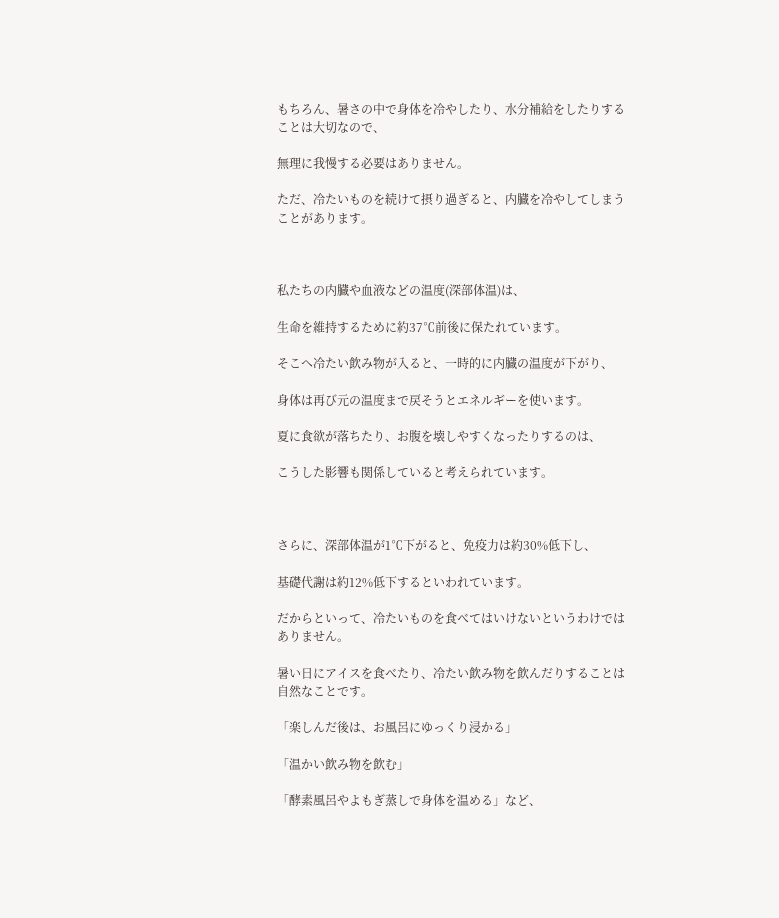もちろん、暑さの中で身体を冷やしたり、水分補給をしたりすることは大切なので、

無理に我慢する必要はありません。

ただ、冷たいものを続けて摂り過ぎると、内臓を冷やしてしまうことがあります。



私たちの内臓や血液などの温度(深部体温)は、

生命を維持するために約37℃前後に保たれています。

そこへ冷たい飲み物が入ると、一時的に内臓の温度が下がり、

身体は再び元の温度まで戻そうとエネルギーを使います。

夏に食欲が落ちたり、お腹を壊しやすくなったりするのは、

こうした影響も関係していると考えられています。



さらに、深部体温が1℃下がると、免疫力は約30%低下し、

基礎代謝は約12%低下するといわれています。

だからといって、冷たいものを食べてはいけないというわけではありません。

暑い日にアイスを食べたり、冷たい飲み物を飲んだりすることは自然なことです。

「楽しんだ後は、お風呂にゆっくり浸かる」

「温かい飲み物を飲む」

「酵素風呂やよもぎ蒸しで身体を温める」など、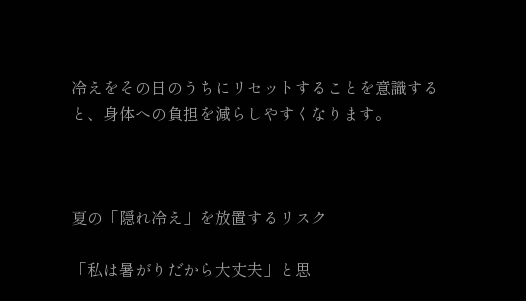冷えをその日のうちにリセットすることを意識すると、身体への負担を減らしやすくなります。



夏の「隠れ冷え」を放置するリスク

「私は暑がりだから大丈夫」と思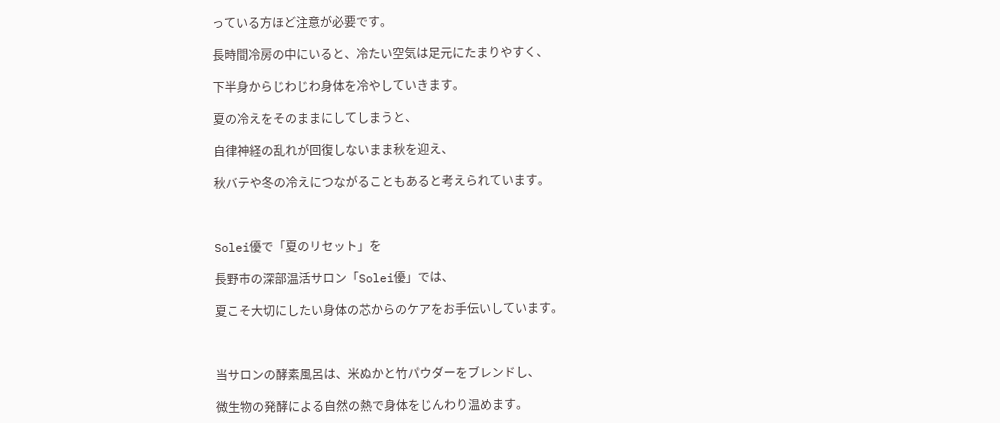っている方ほど注意が必要です。

長時間冷房の中にいると、冷たい空気は足元にたまりやすく、

下半身からじわじわ身体を冷やしていきます。

夏の冷えをそのままにしてしまうと、

自律神経の乱れが回復しないまま秋を迎え、

秋バテや冬の冷えにつながることもあると考えられています。



Solei優で「夏のリセット」を

長野市の深部温活サロン「Solei優」では、

夏こそ大切にしたい身体の芯からのケアをお手伝いしています。



当サロンの酵素風呂は、米ぬかと竹パウダーをブレンドし、

微生物の発酵による自然の熱で身体をじんわり温めます。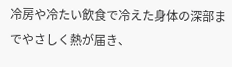冷房や冷たい飲食で冷えた身体の深部までやさしく熱が届き、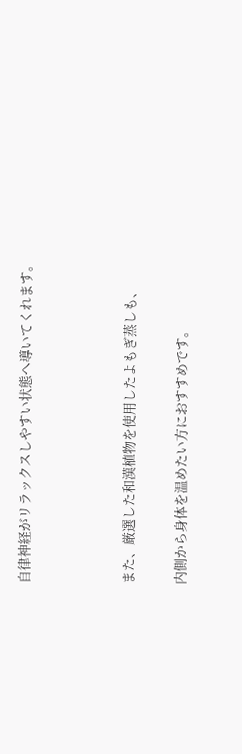自律神経がリラックスしやすい状態へ導いてくれます。



また、厳選した和漢植物を使用したよもぎ蒸しも、

内側から身体を温めたい方におすすめです。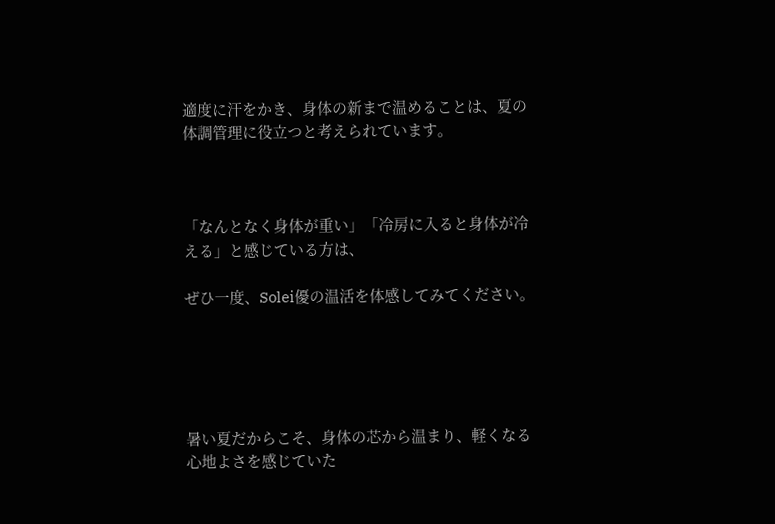適度に汗をかき、身体の新まで温めることは、夏の体調管理に役立つと考えられています。



「なんとなく身体が重い」「冷房に入ると身体が冷える」と感じている方は、

ぜひ一度、Solei優の温活を体感してみてください。





暑い夏だからこそ、身体の芯から温まり、軽くなる心地よさを感じていた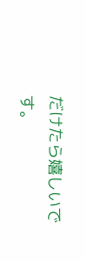だけたら嬉しいです。